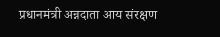प्रधानमंत्री अन्नदाता आय संरक्षण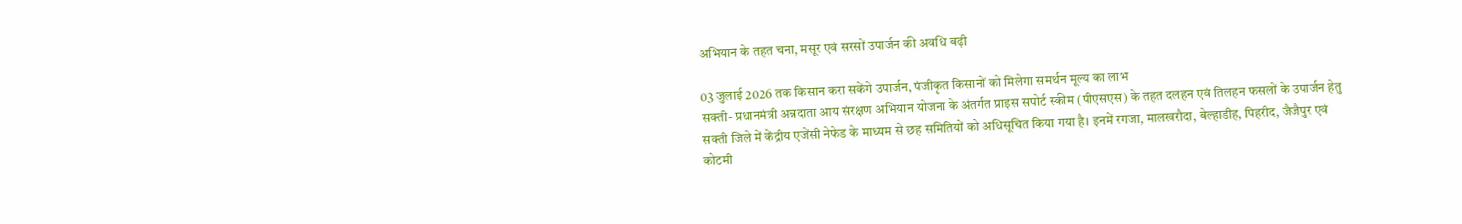अभियान के तहत चना, मसूर एवं सरसों उपार्जन की अवधि बढ़ी

03 जुलाई 2026 तक किसान करा सकेंगे उपार्जन, पंजीकृत किसानों को मिलेगा समर्थन मूल्य का लाभ
सक्ती- प्रधानमंत्री अन्नदाता आय संरक्षण अभियान योजना के अंतर्गत प्राइस सपोर्ट स्कीम (पीएसएस) के तहत दलहन एवं तिलहन फसलों के उपार्जन हेतु सक्ती जिले में केंद्रीय एजेंसी नेफेड के माध्यम से छह समितियों को अधिसूचित किया गया है। इनमें रगजा, मालखरौदा, बेल्हाडीह, पिहरीद, जैजैपुर एवं कोटमी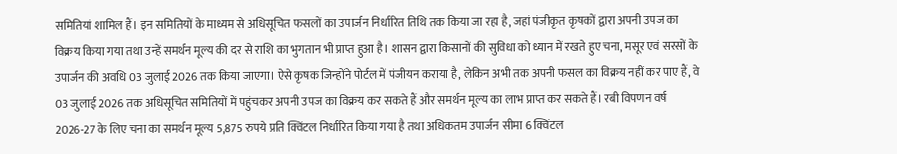समितियां शामिल हैं। इन समितियों के माध्यम से अधिसूचित फसलों का उपार्जन निर्धारित तिथि तक किया जा रहा है, जहां पंजीकृत कृषकों द्वारा अपनी उपज का विक्रय किया गया तथा उन्हें समर्थन मूल्य की दर से राशि का भुगतान भी प्राप्त हुआ है। शासन द्वारा किसानों की सुविधा को ध्यान में रखते हुए चना, मसूर एवं सरसों के उपार्जन की अवधि 03 जुलाई 2026 तक किया जाएगा। ऐसे कृषक जिन्होंने पोर्टल में पंजीयन कराया है, लेकिन अभी तक अपनी फसल का विक्रय नहीं कर पाए हैं, वे 03 जुलाई 2026 तक अधिसूचित समितियों में पहुंचकर अपनी उपज का विक्रय कर सकते हैं और समर्थन मूल्य का लाभ प्राप्त कर सकते हैं। रबी विपणन वर्ष 2026-27 के लिए चना का समर्थन मूल्य 5,875 रुपये प्रति क्विंटल निर्धारित किया गया है तथा अधिकतम उपार्जन सीमा 6 क्विंटल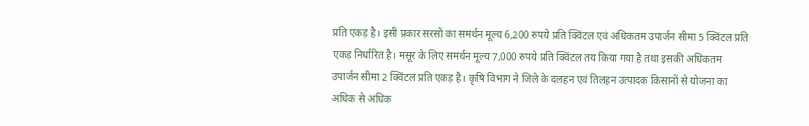प्रति एकड़ है। इसी प्रकार सरसों का समर्थन मूल्य 6,200 रुपये प्रति क्विंटल एवं अधिकतम उपार्जन सीमा 5 क्विंटल प्रति एकड़ निर्धारित है। मसूर के लिए समर्थन मूल्य 7,000 रुपये प्रति क्विंटल तय किया गया है तथा इसकी अधिकतम उपार्जन सीमा 2 क्विंटल प्रति एकड़ है। कृषि विभाग ने जिले के दलहन एवं तिलहन उत्पादक किसानों से योजना का अधिक से अधिक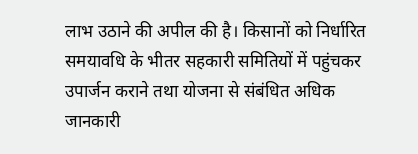लाभ उठाने की अपील की है। किसानों को निर्धारित समयावधि के भीतर सहकारी समितियों में पहुंचकर उपार्जन कराने तथा योजना से संबंधित अधिक जानकारी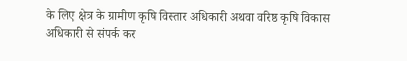के लिए क्षेत्र के ग्रामीण कृषि विस्तार अधिकारी अथवा वरिष्ठ कृषि विकास अधिकारी से संपर्क कर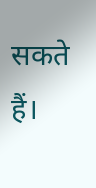सकते हैं।